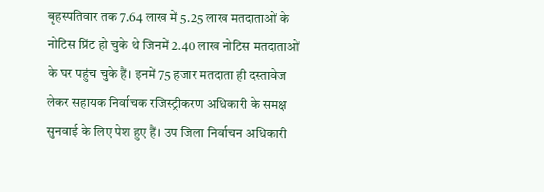बृहस्पतिवार तक 7.64 लाख में 5.25 लाख मतदाताओं के नोटिस प्रिंट हो चुके थे जिनमें 2.40 लाख नोटिस मतदाताओं के घर पहुंच चुके हैं। इनमें 75 हजार मतदाता ही दस्तावेज लेकर सहायक निर्वाचक रजिस्ट्रीकरण अधिकारी के समक्ष सुनवाई के लिए पेश हुए हैं। उप जिला निर्वाचन अधिकारी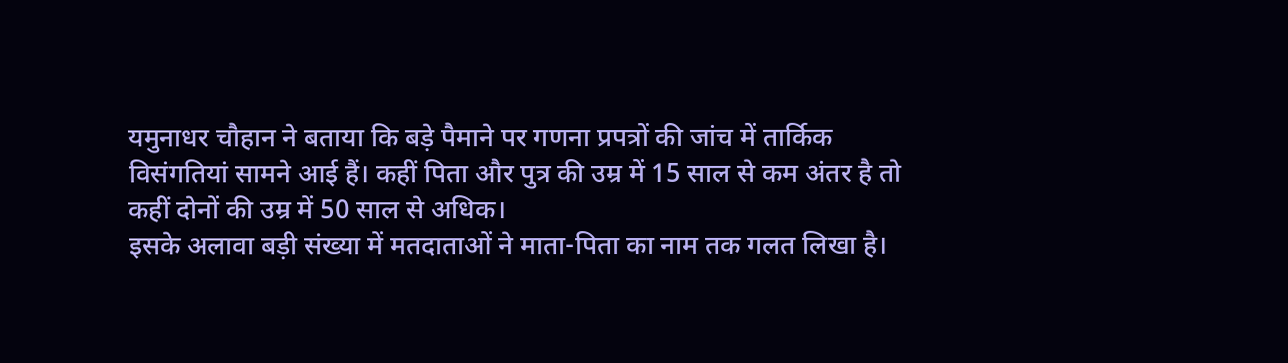यमुनाधर चौहान ने बताया कि बड़े पैमाने पर गणना प्रपत्रों की जांच में तार्किक विसंगतियां सामने आई हैं। कहीं पिता और पुत्र की उम्र में 15 साल से कम अंतर है तो कहीं दोनों की उम्र में 50 साल से अधिक।
इसके अलावा बड़ी संख्या में मतदाताओं ने माता-पिता का नाम तक गलत लिखा है।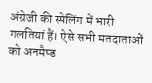अंग्रेजी की स्पेलिंग में भारी गलतियां हैं। ऐसे सभी मतदाताओं को अनमैप्ड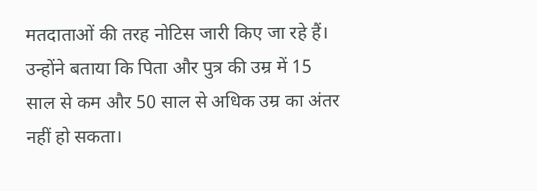मतदाताओं की तरह नोटिस जारी किए जा रहे हैं। उन्होंने बताया कि पिता और पुत्र की उम्र में 15 साल से कम और 50 साल से अधिक उम्र का अंतर नहीं हो सकता।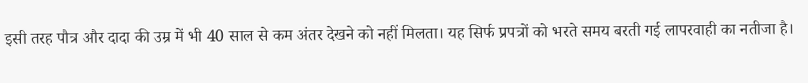इसी तरह पौत्र और दादा की उम्र में भी 40 साल से कम अंतर देखने को नहीं मिलता। यह सिर्फ प्रपत्रों को भरते समय बरती गई लापरवाही का नतीजा है।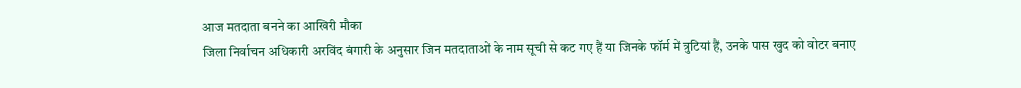आज मतदाता बनने का आखिरी मौका
जिला निर्वाचन अधिकारी अरविंद बंगारी के अनुसार जिन मतदाताओं के नाम सूची से कट गए हैं या जिनके फॉर्म में त्रुटियां हैं, उनके पास खुद को वोटर बनाए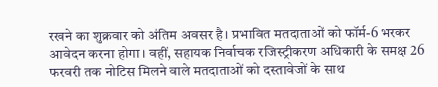रखने का शुक्रवार को अंतिम अवसर है। प्रभावित मतदाताओं को फॉर्म-6 भरकर आवेदन करना होगा। वहीं, सहायक निर्वाचक रजिस्ट्रीकरण अधिकारी के समक्ष 26 फरवरी तक नोटिस मिलने वाले मतदाताओं को दस्तावेजों के साथ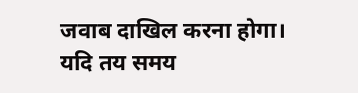जवाब दाखिल करना होगा। यदि तय समय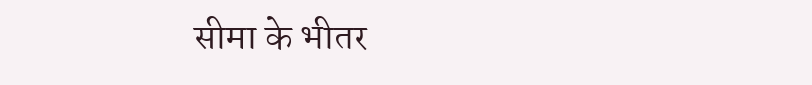सीमा के भीतर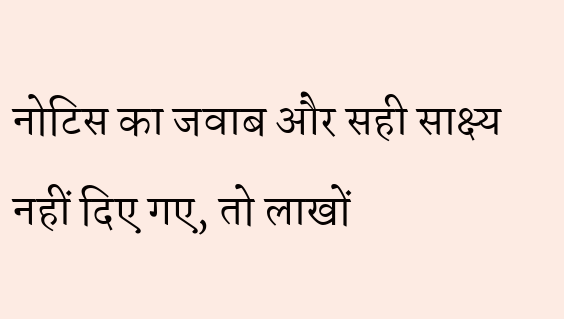नोटिस का जवाब और सही साक्ष्य नहीं दिए गए, तो लाखों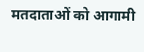मतदाताओं को आगामी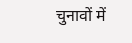चुनावों में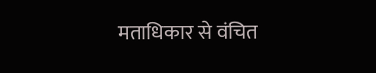मताधिकार से वंचित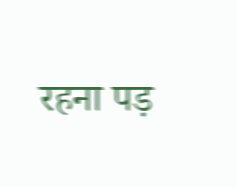रहना पड़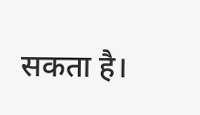सकता है।